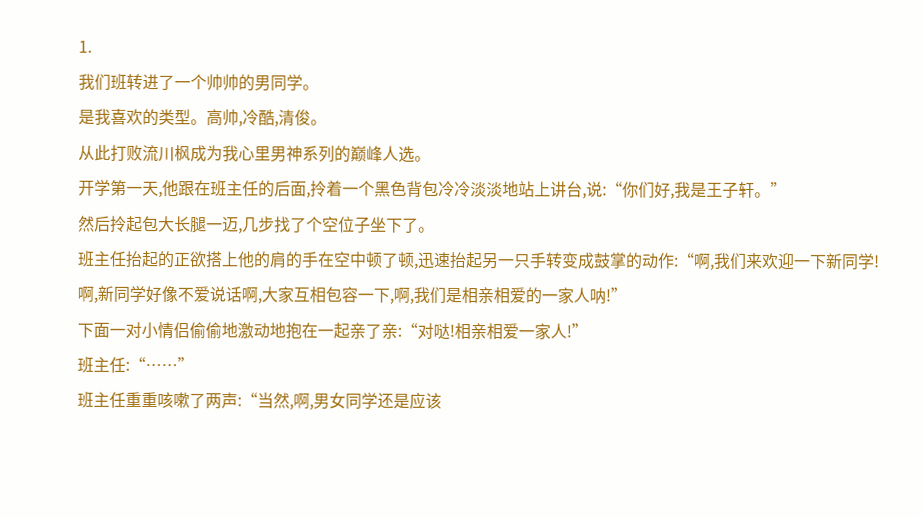1.
我们班转进了一个帅帅的男同学。
是我喜欢的类型。高帅,冷酷,清俊。
从此打败流川枫成为我心里男神系列的巅峰人选。
开学第一天,他跟在班主任的后面,拎着一个黑色背包冷冷淡淡地站上讲台,说:“你们好,我是王子轩。”
然后拎起包大长腿一迈,几步找了个空位子坐下了。
班主任抬起的正欲搭上他的肩的手在空中顿了顿,迅速抬起另一只手转变成鼓掌的动作:“啊,我们来欢迎一下新同学!啊,新同学好像不爱说话啊,大家互相包容一下,啊,我们是相亲相爱的一家人呐!”
下面一对小情侣偷偷地激动地抱在一起亲了亲:“对哒!相亲相爱一家人!”
班主任:“……”
班主任重重咳嗽了两声:“当然,啊,男女同学还是应该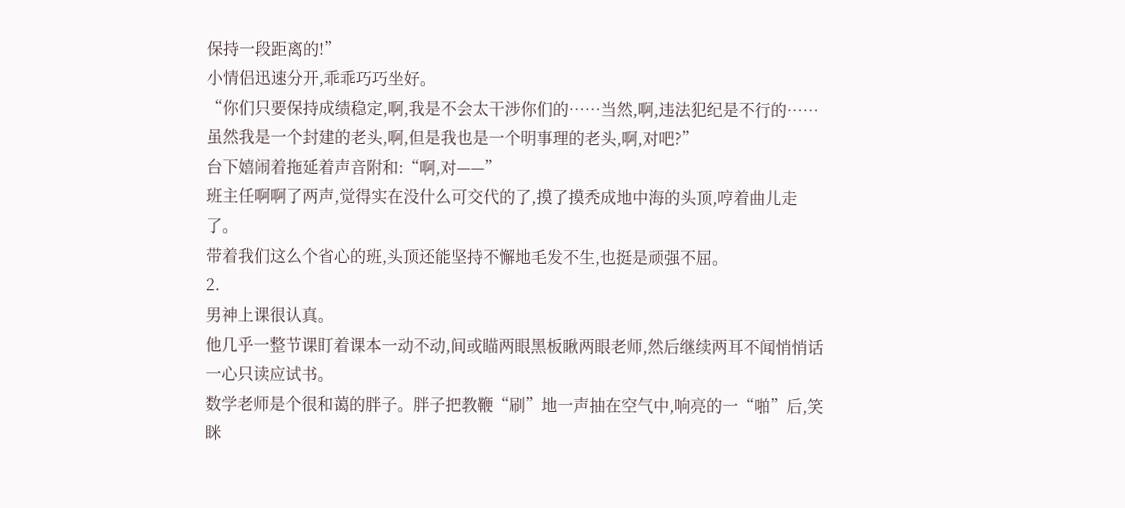保持一段距离的!”
小情侣迅速分开,乖乖巧巧坐好。
“你们只要保持成绩稳定,啊,我是不会太干涉你们的……当然,啊,违法犯纪是不行的……虽然我是一个封建的老头,啊,但是我也是一个明事理的老头,啊,对吧?”
台下嬉闹着拖延着声音附和:“啊,对——”
班主任啊啊了两声,觉得实在没什么可交代的了,摸了摸秃成地中海的头顶,哼着曲儿走了。
带着我们这么个省心的班,头顶还能坚持不懈地毛发不生,也挺是顽强不屈。
2.
男神上课很认真。
他几乎一整节课盯着课本一动不动,间或瞄两眼黑板瞅两眼老师,然后继续两耳不闻悄悄话一心只读应试书。
数学老师是个很和蔼的胖子。胖子把教鞭“刷”地一声抽在空气中,响亮的一“啪”后,笑眯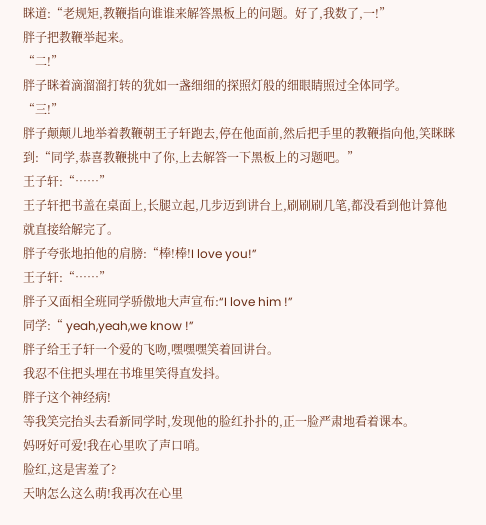眯道:“老规矩,教鞭指向谁谁来解答黑板上的问题。好了,我数了,一!”
胖子把教鞭举起来。
“二!”
胖子眯着滴溜溜打转的犹如一盏细细的探照灯般的细眼睛照过全体同学。
“三!”
胖子颠颠儿地举着教鞭朝王子轩跑去,停在他面前,然后把手里的教鞭指向他,笑眯眯到:“同学,恭喜教鞭挑中了你,上去解答一下黑板上的习题吧。”
王子轩:“……”
王子轩把书盖在桌面上,长腿立起,几步迈到讲台上,刷刷刷几笔,都没看到他计算他就直接给解完了。
胖子夸张地拍他的肩膀:“棒!棒!I love you!”
王子轩:“……”
胖子又面相全班同学骄傲地大声宣布:“I love him !”
同学:“ yeah,yeah,we know !”
胖子给王子轩一个爱的飞吻,嘿嘿嘿笑着回讲台。
我忍不住把头埋在书堆里笑得直发抖。
胖子这个神经病!
等我笑完抬头去看新同学时,发现他的脸红扑扑的,正一脸严肃地看着课本。
妈呀好可爱!我在心里吹了声口哨。
脸红,这是害羞了?
天呐怎么这么萌!我再次在心里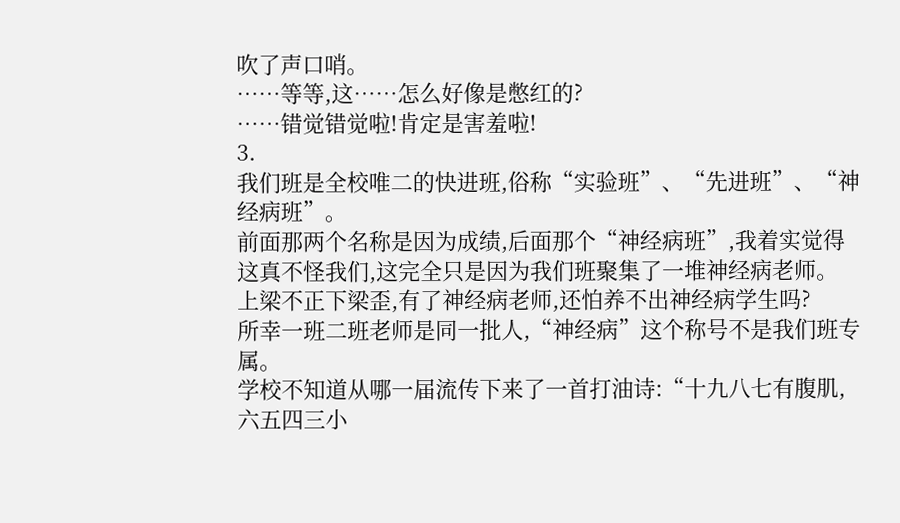吹了声口哨。
……等等,这……怎么好像是憋红的?
……错觉错觉啦!肯定是害羞啦!
3.
我们班是全校唯二的快进班,俗称“实验班”、“先进班”、“神经病班”。
前面那两个名称是因为成绩,后面那个“神经病班”,我着实觉得这真不怪我们,这完全只是因为我们班聚集了一堆神经病老师。
上梁不正下梁歪,有了神经病老师,还怕养不出神经病学生吗?
所幸一班二班老师是同一批人,“神经病”这个称号不是我们班专属。
学校不知道从哪一届流传下来了一首打油诗:“十九八七有腹肌,六五四三小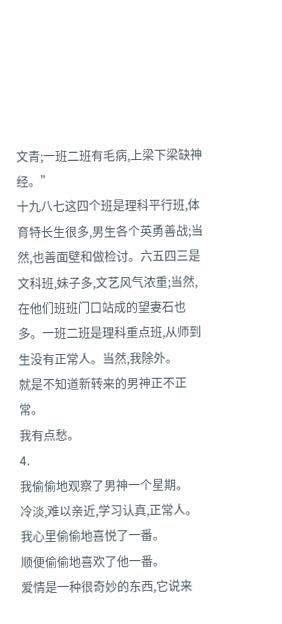文青;一班二班有毛病,上梁下梁缺神经。”
十九八七这四个班是理科平行班,体育特长生很多,男生各个英勇善战;当然,也善面壁和做检讨。六五四三是文科班,妹子多,文艺风气浓重;当然,在他们班班门口站成的望妻石也多。一班二班是理科重点班,从师到生没有正常人。当然,我除外。
就是不知道新转来的男神正不正常。
我有点愁。
4.
我偷偷地观察了男神一个星期。
冷淡,难以亲近,学习认真,正常人。
我心里偷偷地喜悦了一番。
顺便偷偷地喜欢了他一番。
爱情是一种很奇妙的东西,它说来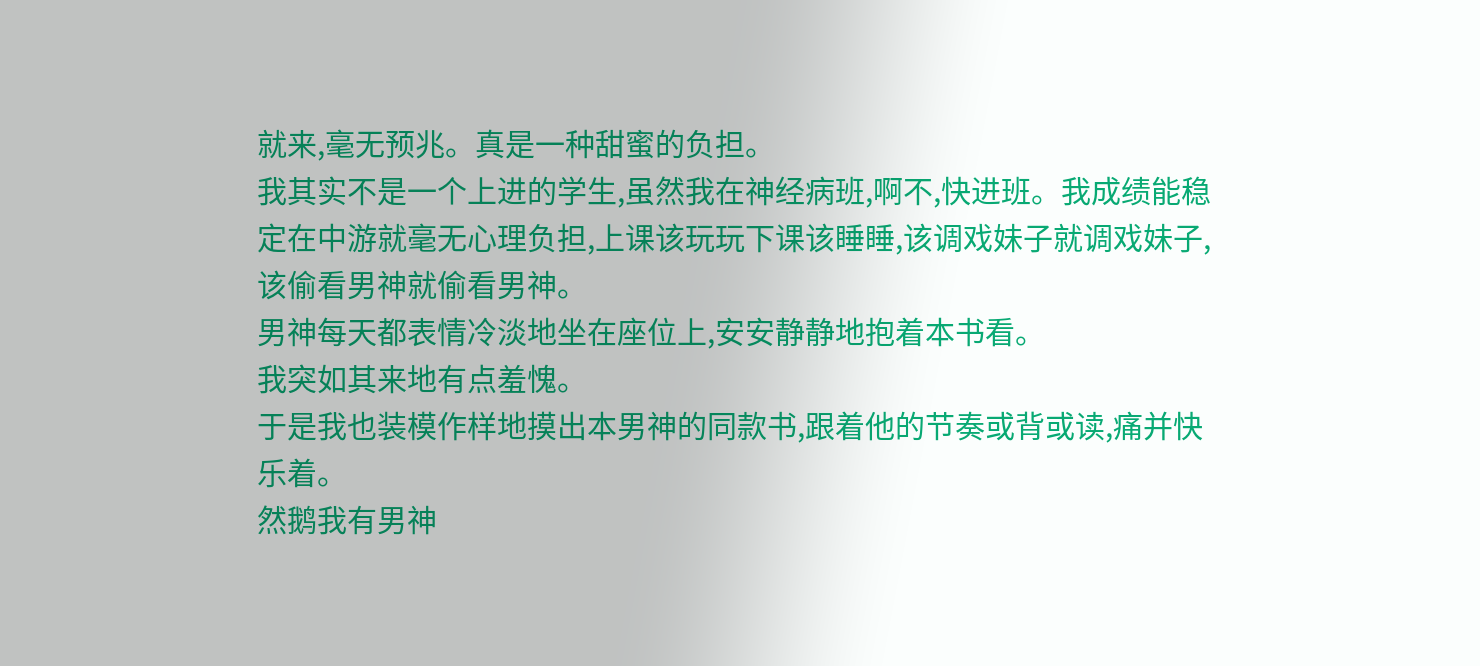就来,毫无预兆。真是一种甜蜜的负担。
我其实不是一个上进的学生,虽然我在神经病班,啊不,快进班。我成绩能稳定在中游就毫无心理负担,上课该玩玩下课该睡睡,该调戏妹子就调戏妹子,该偷看男神就偷看男神。
男神每天都表情冷淡地坐在座位上,安安静静地抱着本书看。
我突如其来地有点羞愧。
于是我也装模作样地摸出本男神的同款书,跟着他的节奏或背或读,痛并快乐着。
然鹅我有男神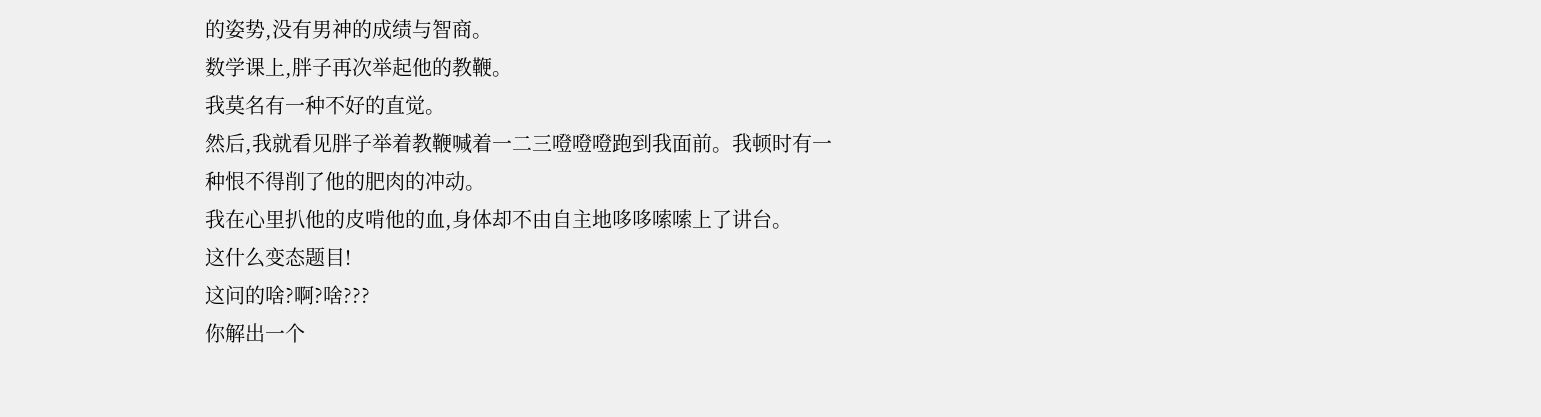的姿势,没有男神的成绩与智商。
数学课上,胖子再次举起他的教鞭。
我莫名有一种不好的直觉。
然后,我就看见胖子举着教鞭喊着一二三噔噔噔跑到我面前。我顿时有一种恨不得削了他的肥肉的冲动。
我在心里扒他的皮啃他的血,身体却不由自主地哆哆嗦嗦上了讲台。
这什么变态题目!
这问的啥?啊?啥???
你解出一个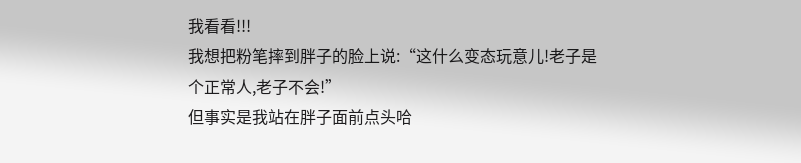我看看!!!
我想把粉笔摔到胖子的脸上说:“这什么变态玩意儿!老子是个正常人,老子不会!”
但事实是我站在胖子面前点头哈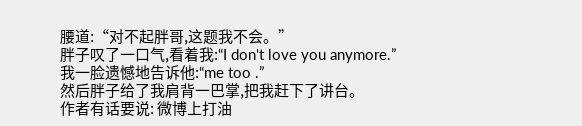腰道:“对不起胖哥,这题我不会。”
胖子叹了一口气,看着我:“I don't love you anymore.”
我一脸遗憾地告诉他:“me too .”
然后胖子给了我肩背一巴掌,把我赶下了讲台。
作者有话要说: 微博上打油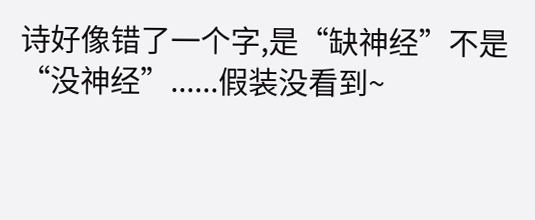诗好像错了一个字,是“缺神经”不是“没神经”......假装没看到~